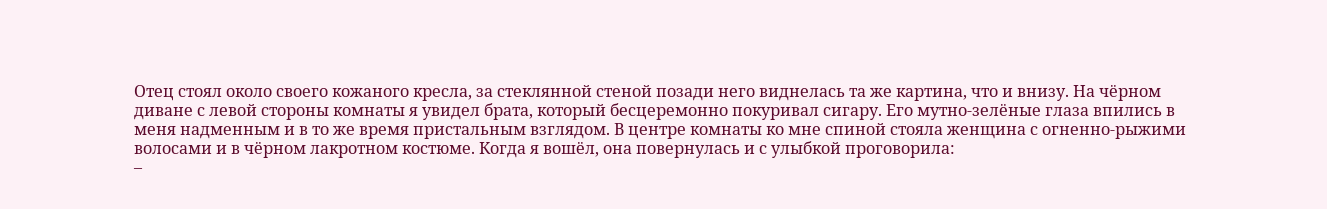Отец стоял около своего кожаного кресла, за стеклянной стеной позади него виднелась та же картина, что и внизу. На чёрном диване с левой стороны комнаты я увидел брата, который бесцеремонно покуривал сигару. Его мутно-зелёные глаза впились в меня надменным и в то же время пристальным взглядом. В центре комнаты ко мне спиной стояла женщина с огненно-рыжими волосами и в чёрном лакротном костюме. Когда я вошёл, она повернулась и с улыбкой проговорила:
–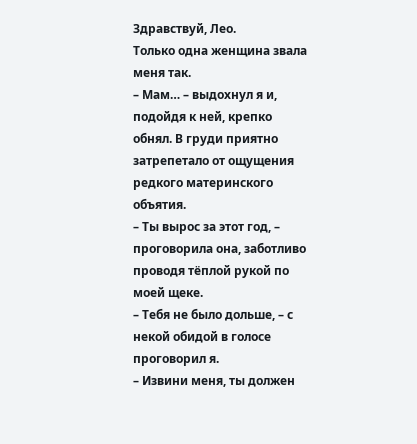Здравствуй, Лео.
Только одна женщина звала меня так.
– Мам… – выдохнул я и, подойдя к ней, крепко обнял. В груди приятно затрепетало от ощущения редкого материнского объятия.
– Ты вырос за этот год, – проговорила она, заботливо проводя тёплой рукой по моей щеке.
– Тебя не было дольше, – с некой обидой в голосе проговорил я.
– Извини меня, ты должен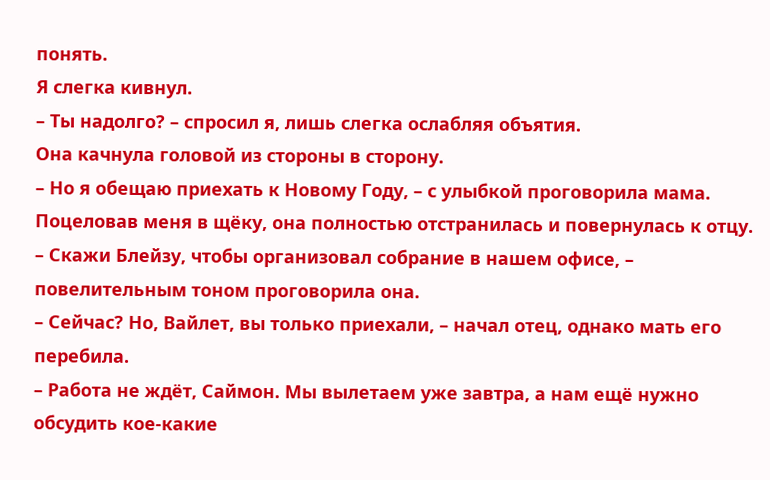понять.
Я слегка кивнул.
– Ты надолго? – спросил я, лишь слегка ослабляя объятия.
Она качнула головой из стороны в сторону.
– Но я обещаю приехать к Новому Году, – с улыбкой проговорила мама.
Поцеловав меня в щёку, она полностью отстранилась и повернулась к отцу.
– Скажи Блейзу, чтобы организовал собрание в нашем офисе, – повелительным тоном проговорила она.
– Сейчас? Но, Вайлет, вы только приехали, – начал отец, однако мать его перебила.
– Работа не ждёт, Саймон. Мы вылетаем уже завтра, а нам ещё нужно обсудить кое-какие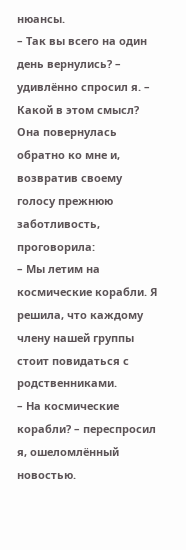нюансы.
– Так вы всего на один день вернулись? – удивлённо спросил я. – Какой в этом смысл?
Она повернулась обратно ко мне и, возвратив своему голосу прежнюю заботливость, проговорила:
– Мы летим на космические корабли. Я решила, что каждому члену нашей группы стоит повидаться с родственниками.
– На космические корабли? – переспросил я, ошеломлённый новостью.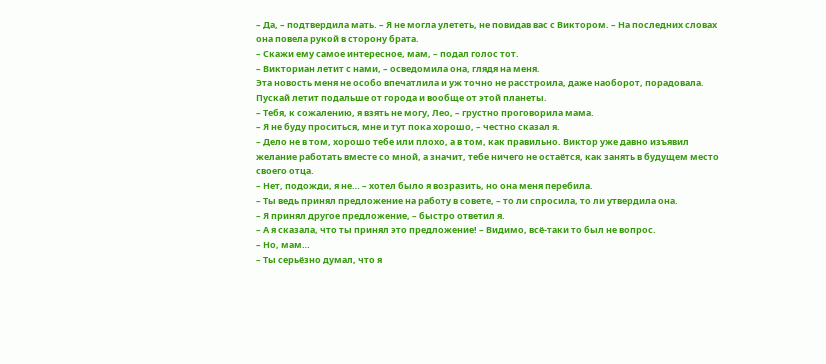– Да, – подтвердила мать. – Я не могла улететь, не повидав вас с Виктором. – На последних словах она повела рукой в сторону брата.
– Скажи ему самое интересное, мам, – подал голос тот.
– Викториан летит с нами, – осведомила она, глядя на меня.
Эта новость меня не особо впечатлила и уж точно не расстроила, даже наоборот, порадовала. Пускай летит подальше от города и вообще от этой планеты.
– Тебя, к сожалению, я взять не могу, Лео, – грустно проговорила мама.
– Я не буду проситься, мне и тут пока хорошо, – честно сказал я.
– Дело не в том, хорошо тебе или плохо, а в том, как правильно. Виктор уже давно изъявил желание работать вместе со мной, а значит, тебе ничего не остаётся, как занять в будущем место своего отца.
– Нет, подожди, я не… – хотел было я возразить, но она меня перебила.
– Ты ведь принял предложение на работу в совете, – то ли спросила, то ли утвердила она.
– Я принял другое предложение, – быстро ответил я.
– А я сказала, что ты принял это предложение! – Видимо, всё-таки то был не вопрос.
– Но, мам…
– Ты серьёзно думал, что я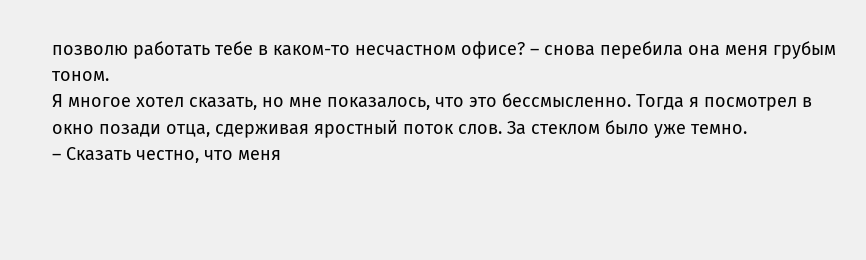позволю работать тебе в каком-то несчастном офисе? – снова перебила она меня грубым тоном.
Я многое хотел сказать, но мне показалось, что это бессмысленно. Тогда я посмотрел в окно позади отца, сдерживая яростный поток слов. За стеклом было уже темно.
– Сказать честно, что меня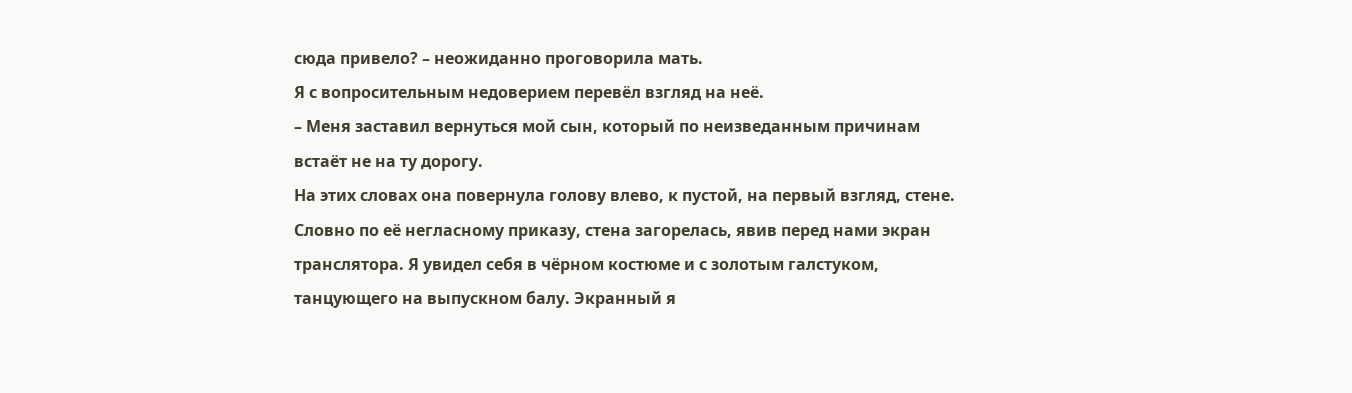сюда привело? – неожиданно проговорила мать.
Я с вопросительным недоверием перевёл взгляд на неё.
– Меня заставил вернуться мой сын, который по неизведанным причинам встаёт не на ту дорогу.
На этих словах она повернула голову влево, к пустой, на первый взгляд, стене. Словно по её негласному приказу, стена загорелась, явив перед нами экран транслятора. Я увидел себя в чёрном костюме и с золотым галстуком, танцующего на выпускном балу. Экранный я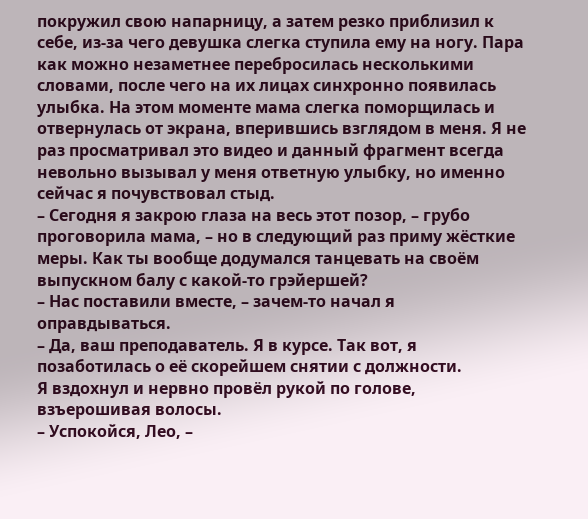покружил свою напарницу, а затем резко приблизил к себе, из-за чего девушка слегка ступила ему на ногу. Пара как можно незаметнее перебросилась несколькими словами, после чего на их лицах синхронно появилась улыбка. На этом моменте мама слегка поморщилась и отвернулась от экрана, вперившись взглядом в меня. Я не раз просматривал это видео и данный фрагмент всегда невольно вызывал у меня ответную улыбку, но именно сейчас я почувствовал стыд.
– Сегодня я закрою глаза на весь этот позор, – грубо проговорила мама, – но в следующий раз приму жёсткие меры. Как ты вообще додумался танцевать на своём выпускном балу с какой-то грэйершей?
– Нас поставили вместе, – зачем-то начал я оправдываться.
– Да, ваш преподаватель. Я в курсе. Так вот, я позаботилась о её скорейшем снятии с должности.
Я вздохнул и нервно провёл рукой по голове, взъерошивая волосы.
– Успокойся, Лео, –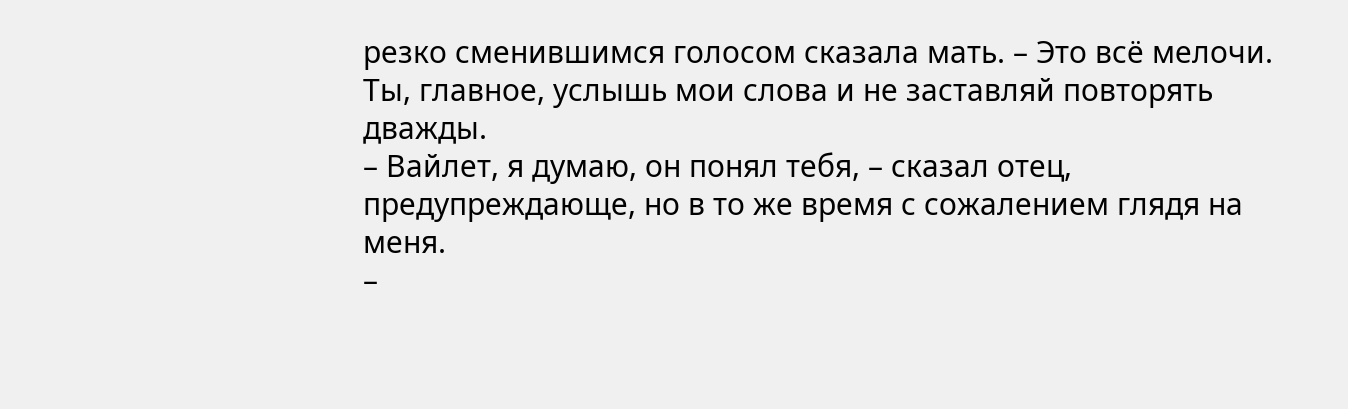резко сменившимся голосом сказала мать. – Это всё мелочи. Ты, главное, услышь мои слова и не заставляй повторять дважды.
– Вайлет, я думаю, он понял тебя, – сказал отец, предупреждающе, но в то же время с сожалением глядя на меня.
–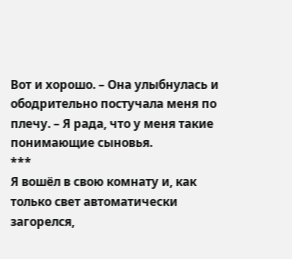Вот и хорошо. – Она улыбнулась и ободрительно постучала меня по плечу. – Я рада, что у меня такие понимающие сыновья.
***
Я вошёл в свою комнату и, как только свет автоматически загорелся,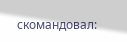скомандовал: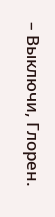– Выключи, Глорен.